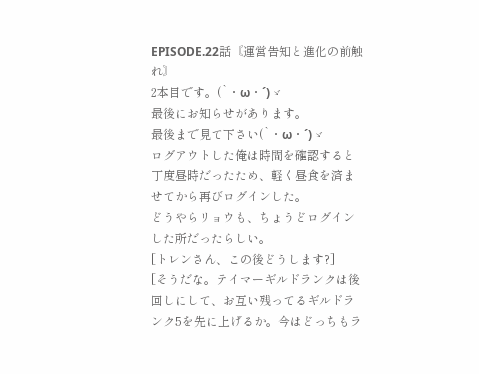EPISODE.22話〘運営告知と進化の前触れ〙
2本目です。(`・ω・´)ゞ
最後にお知らせがあります。
最後まで見て下さい(`・ω・´)ゞ
ログアウトした俺は時間を確認すると丁度昼時だったため、軽く昼食を済ませてから再びログインした。
どうやらリョウも、ちょうどログインした所だったらしい。
[トレンさん、この後どうします?]
[そうだな。テイマーギルドランクは後回しにして、お互い残ってるギルドランク5を先に上げるか。今はどっちもラ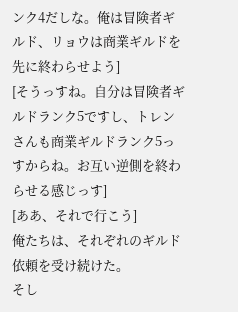ンク4だしな。俺は冒険者ギルド、リョウは商業ギルドを先に終わらせよう]
[そうっすね。自分は冒険者ギルドランク5ですし、トレンさんも商業ギルドランク5っすからね。お互い逆側を終わらせる感じっす]
[ああ、それで行こう]
俺たちは、それぞれのギルド依頼を受け続けた。
そし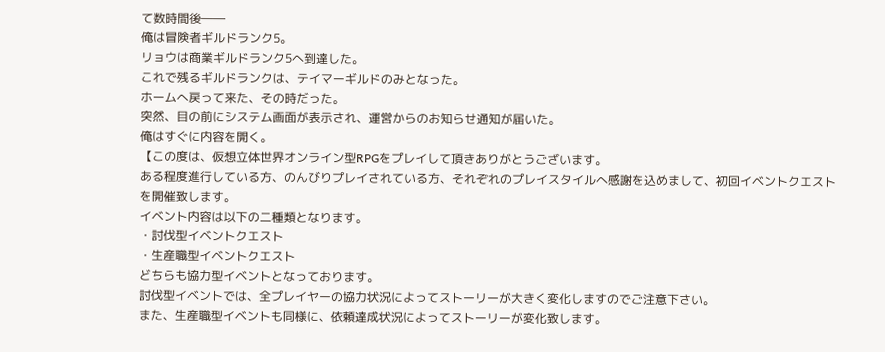て数時間後――
俺は冒険者ギルドランク5。
リョウは商業ギルドランク5へ到達した。
これで残るギルドランクは、テイマーギルドのみとなった。
ホームへ戻って来た、その時だった。
突然、目の前にシステム画面が表示され、運営からのお知らせ通知が届いた。
俺はすぐに内容を開く。
【この度は、仮想立体世界オンライン型RPGをプレイして頂きありがとうございます。
ある程度進行している方、のんびりプレイされている方、それぞれのプレイスタイルへ感謝を込めまして、初回イベントクエストを開催致します。
イベント内容は以下の二種類となります。
・討伐型イベントクエスト
・生産職型イベントクエスト
どちらも協力型イベントとなっております。
討伐型イベントでは、全プレイヤーの協力状況によってストーリーが大きく変化しますのでご注意下さい。
また、生産職型イベントも同様に、依頼達成状況によってストーリーが変化致します。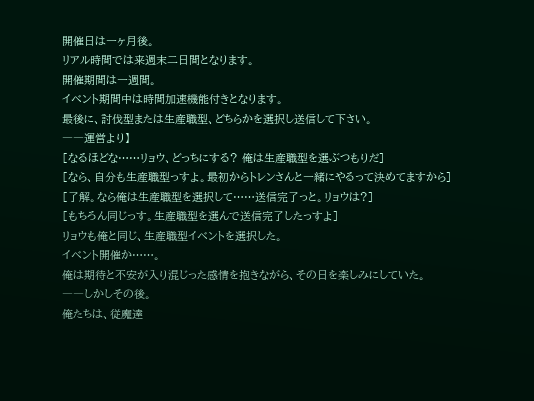開催日は一ヶ月後。
リアル時間では来週末二日間となります。
開催期間は一週間。
イベント期間中は時間加速機能付きとなります。
最後に、討伐型または生産職型、どちらかを選択し送信して下さい。
――運営より】
[なるほどな……リョウ、どっちにする? 俺は生産職型を選ぶつもりだ]
[なら、自分も生産職型っすよ。最初からトレンさんと一緒にやるって決めてますから]
[了解。なら俺は生産職型を選択して……送信完了っと。リョウは?]
[もちろん同じっす。生産職型を選んで送信完了したっすよ]
リョウも俺と同じ、生産職型イベントを選択した。
イベント開催か……。
俺は期待と不安が入り混じった感情を抱きながら、その日を楽しみにしていた。
――しかしその後。
俺たちは、従魔達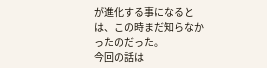が進化する事になるとは、この時まだ知らなかったのだった。
今回の話は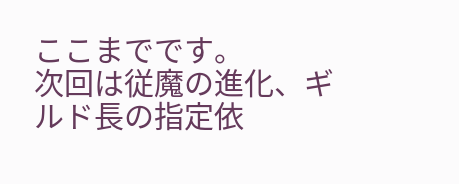ここまでです。
次回は従魔の進化、ギルド長の指定依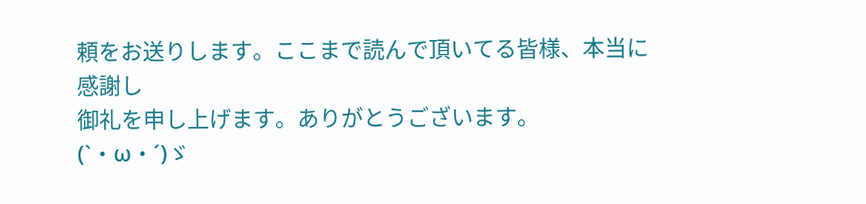頼をお送りします。ここまで読んで頂いてる皆様、本当に感謝し
御礼を申し上げます。ありがとうございます。
(`・ω・´)ゞ